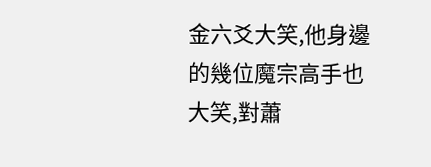金六爻大笑,他身邊的幾位魔宗高手也大笑,對蕭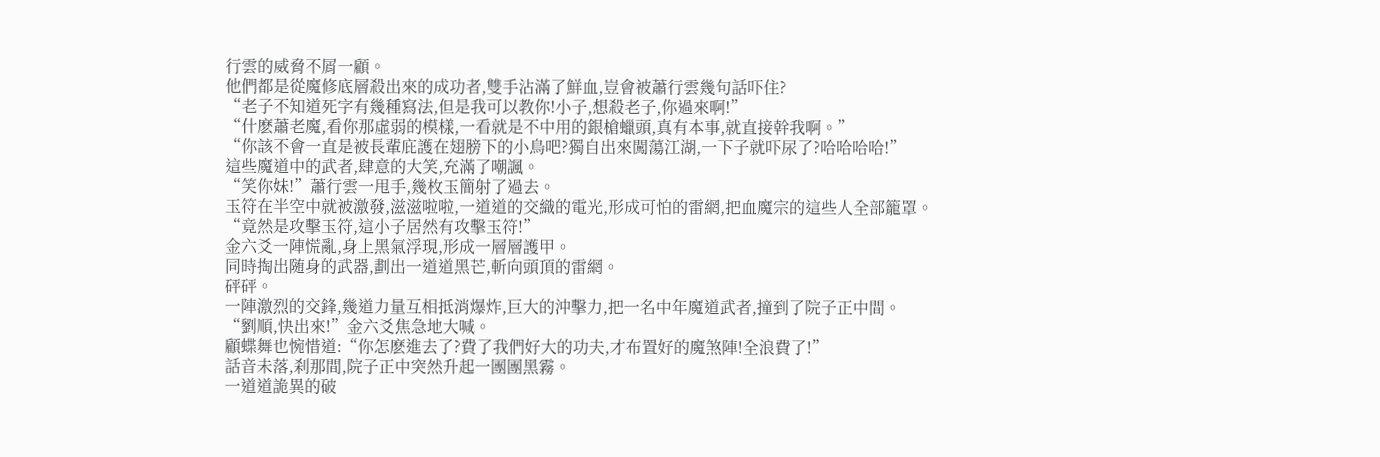行雲的威脅不屑一顧。
他們都是從魔修底層殺出來的成功者,雙手沾滿了鮮血,豈會被蕭行雲幾句話吓住?
“老子不知道死字有幾種寫法,但是我可以教你!小子,想殺老子,你過來啊!”
“什麽蕭老魔,看你那虛弱的模樣,一看就是不中用的銀槍蠟頭,真有本事,就直接幹我啊。”
“你該不會一直是被長輩庇護在翅膀下的小鳥吧?獨自出來闖蕩江湖,一下子就吓尿了?哈哈哈哈!”
這些魔道中的武者,肆意的大笑,充滿了嘲諷。
“笑你妹!”蕭行雲一甩手,幾枚玉簡射了過去。
玉符在半空中就被激發,滋滋啦啦,一道道的交織的電光,形成可怕的雷網,把血魔宗的這些人全部籠罩。
“竟然是攻擊玉符,這小子居然有攻擊玉符!”
金六爻一陣慌亂,身上黑氣浮現,形成一層層護甲。
同時掏出随身的武器,劃出一道道黑芒,斬向頭頂的雷網。
砰砰。
一陣激烈的交鋒,幾道力量互相抵消爆炸,巨大的沖擊力,把一名中年魔道武者,撞到了院子正中間。
“劉順,快出來!”金六爻焦急地大喊。
顧蝶舞也惋惜道:“你怎麽進去了?費了我們好大的功夫,才布置好的魔煞陣!全浪費了!”
話音未落,刹那間,院子正中突然升起一團團黑霧。
一道道詭異的破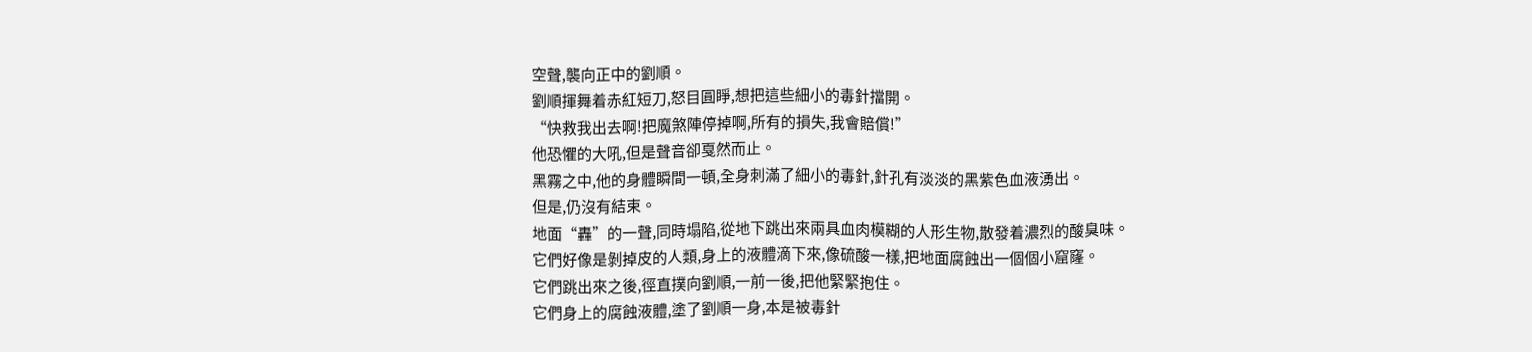空聲,襲向正中的劉順。
劉順揮舞着赤紅短刀,怒目圓睜,想把這些細小的毒針擋開。
“快救我出去啊!把魔煞陣停掉啊,所有的損失,我會賠償!”
他恐懼的大吼,但是聲音卻戛然而止。
黑霧之中,他的身體瞬間一頓,全身刺滿了細小的毒針,針孔有淡淡的黑紫色血液湧出。
但是,仍沒有結束。
地面“轟”的一聲,同時塌陷,從地下跳出來兩具血肉模糊的人形生物,散發着濃烈的酸臭味。
它們好像是剝掉皮的人類,身上的液體滴下來,像硫酸一樣,把地面腐蝕出一個個小窟窿。
它們跳出來之後,徑直撲向劉順,一前一後,把他緊緊抱住。
它們身上的腐蝕液體,塗了劉順一身,本是被毒針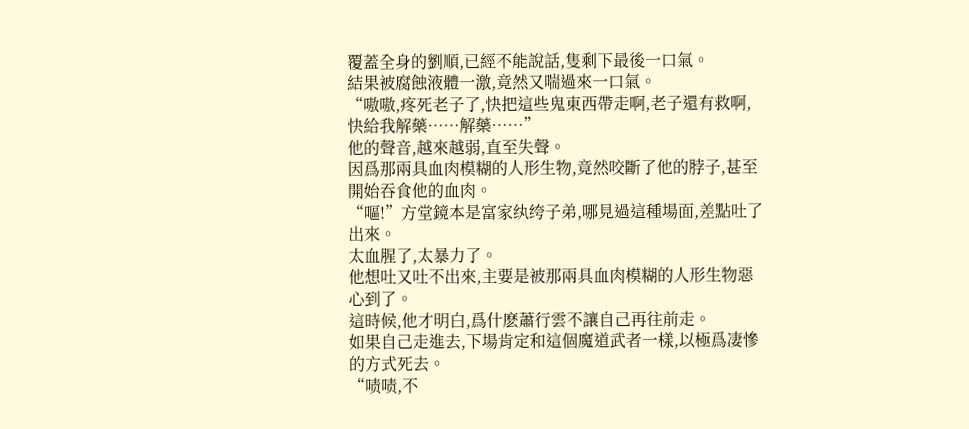覆蓋全身的劉順,已經不能說話,隻剩下最後一口氣。
結果被腐蝕液體一激,竟然又喘過來一口氣。
“嗷嗷,疼死老子了,快把這些鬼東西帶走啊,老子還有救啊,快給我解藥……解藥……”
他的聲音,越來越弱,直至失聲。
因爲那兩具血肉模糊的人形生物,竟然咬斷了他的脖子,甚至開始吞食他的血肉。
“嘔!”方堂鏡本是富家纨绔子弟,哪見過這種場面,差點吐了出來。
太血腥了,太暴力了。
他想吐又吐不出來,主要是被那兩具血肉模糊的人形生物惡心到了。
這時候,他才明白,爲什麽蕭行雲不讓自己再往前走。
如果自己走進去,下場肯定和這個魔道武者一樣,以極爲凄慘的方式死去。
“啧啧,不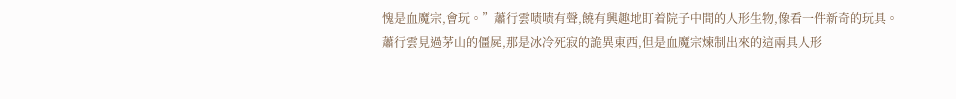愧是血魔宗,會玩。”蕭行雲啧啧有聲,饒有興趣地盯着院子中間的人形生物,像看一件新奇的玩具。
蕭行雲見過茅山的僵屍,那是冰冷死寂的詭異東西,但是血魔宗煉制出來的這兩具人形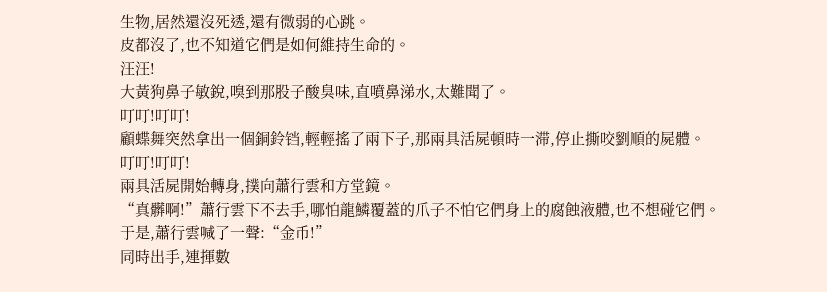生物,居然還沒死透,還有微弱的心跳。
皮都沒了,也不知道它們是如何維持生命的。
汪汪!
大黃狗鼻子敏銳,嗅到那股子酸臭味,直噴鼻涕水,太難聞了。
叮叮!叮叮!
顧蝶舞突然拿出一個銅鈴铛,輕輕搖了兩下子,那兩具活屍頓時一滞,停止撕咬劉順的屍體。
叮叮!叮叮!
兩具活屍開始轉身,撲向蕭行雲和方堂鏡。
“真髒啊!”蕭行雲下不去手,哪怕龍鱗覆蓋的爪子不怕它們身上的腐蝕液體,也不想碰它們。
于是,蕭行雲喊了一聲:“金币!”
同時出手,連揮數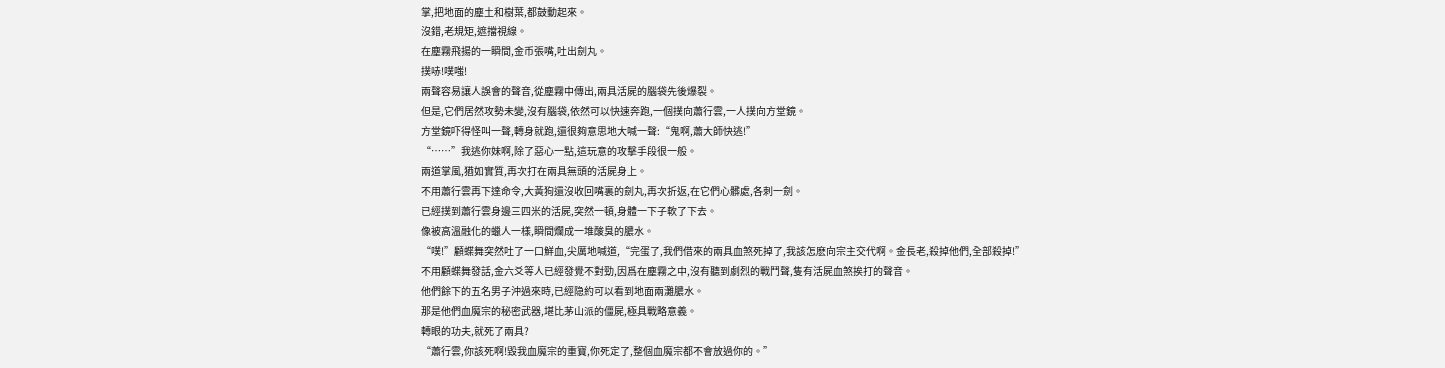掌,把地面的塵土和樹葉,都鼓動起來。
沒錯,老規矩,遮擋視線。
在塵霧飛揚的一瞬間,金币張嘴,吐出劍丸。
撲哧!噗嗤!
兩聲容易讓人誤會的聲音,從塵霧中傳出,兩具活屍的腦袋先後爆裂。
但是,它們居然攻勢未變,沒有腦袋,依然可以快速奔跑,一個撲向蕭行雲,一人撲向方堂鏡。
方堂鏡吓得怪叫一聲,轉身就跑,還很夠意思地大喊一聲:“鬼啊,蕭大師快逃!”
“……”我逃你妹啊,除了惡心一點,這玩意的攻擊手段很一般。
兩道掌風,猶如實質,再次打在兩具無頭的活屍身上。
不用蕭行雲再下達命令,大黃狗還沒收回嘴裏的劍丸,再次折返,在它們心髒處,各刺一劍。
已經撲到蕭行雲身邊三四米的活屍,突然一頓,身體一下子軟了下去。
像被高溫融化的蠟人一樣,瞬間爛成一堆酸臭的膿水。
“噗!”顧蝶舞突然吐了一口鮮血,尖厲地喊道,“完蛋了,我們借來的兩具血煞死掉了,我該怎麽向宗主交代啊。金長老,殺掉他們,全部殺掉!”
不用顧蝶舞發話,金六爻等人已經發覺不對勁,因爲在塵霧之中,沒有聽到劇烈的戰鬥聲,隻有活屍血煞挨打的聲音。
他們餘下的五名男子沖過來時,已經隐約可以看到地面兩灘膿水。
那是他們血魔宗的秘密武器,堪比茅山派的僵屍,極具戰略意義。
轉眼的功夫,就死了兩具?
“蕭行雲,你該死啊!毀我血魔宗的重寶,你死定了,整個血魔宗都不會放過你的。”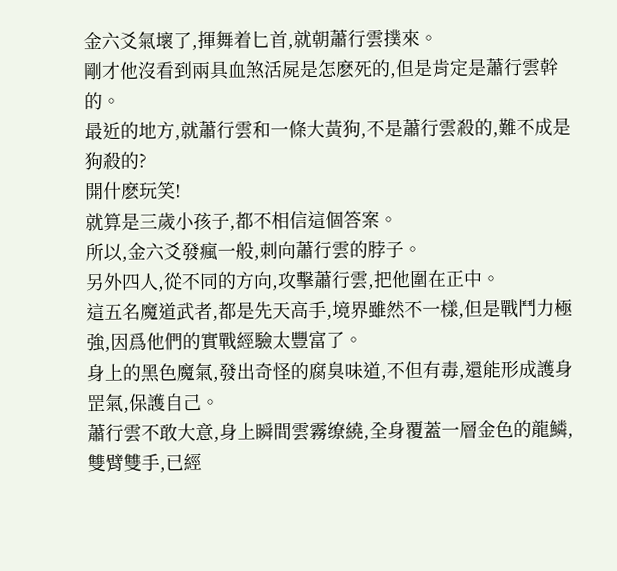金六爻氣壞了,揮舞着匕首,就朝蕭行雲撲來。
剛才他沒看到兩具血煞活屍是怎麽死的,但是肯定是蕭行雲幹的。
最近的地方,就蕭行雲和一條大黃狗,不是蕭行雲殺的,難不成是狗殺的?
開什麽玩笑!
就算是三歲小孩子,都不相信這個答案。
所以,金六爻發瘋一般,刺向蕭行雲的脖子。
另外四人,從不同的方向,攻擊蕭行雲,把他圍在正中。
這五名魔道武者,都是先天高手,境界雖然不一樣,但是戰鬥力極強,因爲他們的實戰經驗太豐富了。
身上的黑色魔氣,發出奇怪的腐臭味道,不但有毒,還能形成護身罡氣,保護自己。
蕭行雲不敢大意,身上瞬間雲霧缭繞,全身覆蓋一層金色的龍鱗,雙臂雙手,已經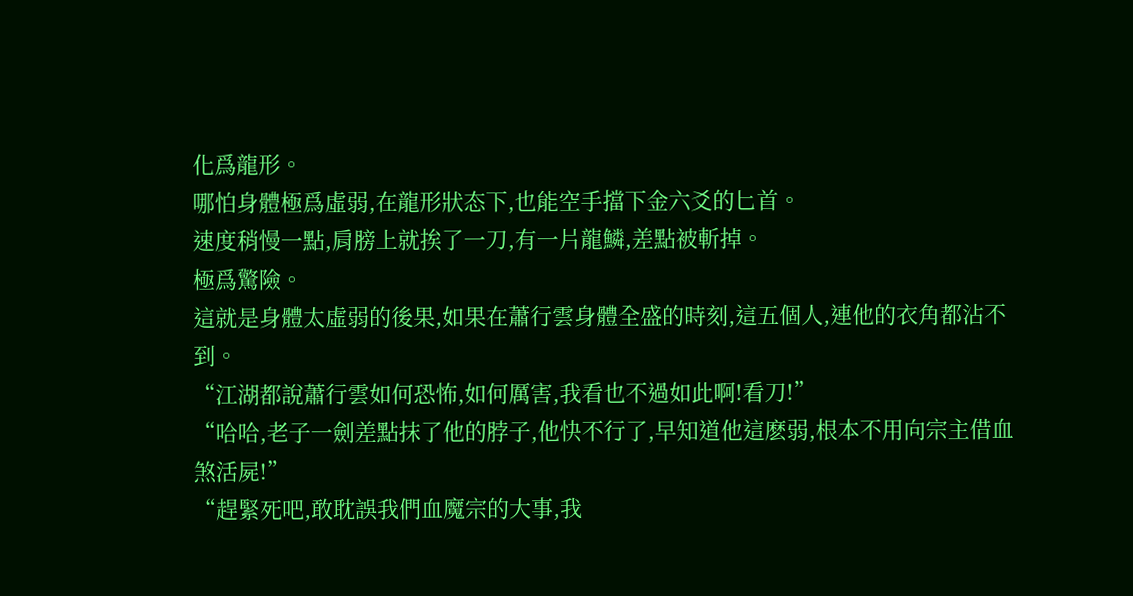化爲龍形。
哪怕身體極爲虛弱,在龍形狀态下,也能空手擋下金六爻的匕首。
速度稍慢一點,肩膀上就挨了一刀,有一片龍鱗,差點被斬掉。
極爲驚險。
這就是身體太虛弱的後果,如果在蕭行雲身體全盛的時刻,這五個人,連他的衣角都沾不到。
“江湖都說蕭行雲如何恐怖,如何厲害,我看也不過如此啊!看刀!”
“哈哈,老子一劍差點抹了他的脖子,他快不行了,早知道他這麽弱,根本不用向宗主借血煞活屍!”
“趕緊死吧,敢耽誤我們血魔宗的大事,我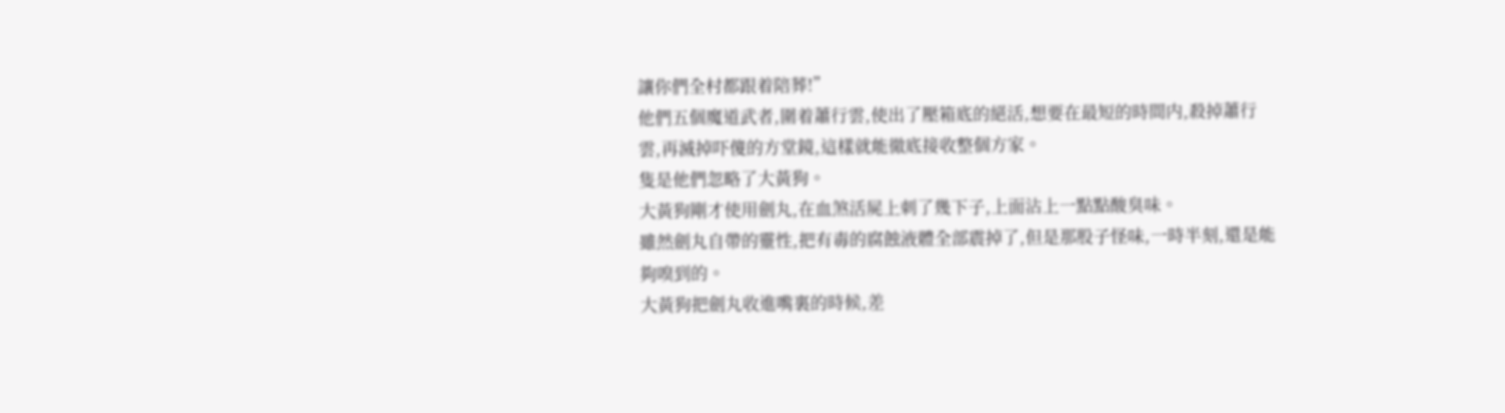讓你們全村都跟着陪葬!”
他們五個魔道武者,圍着蕭行雲,使出了壓箱底的絕活,想要在最短的時間内,殺掉蕭行雲,再滅掉吓傻的方堂鏡,這樣就能徹底接收整個方家。
隻是他們忽略了大黃狗。
大黃狗剛才使用劍丸,在血煞活屍上刺了幾下子,上面沾上一點點酸臭味。
雖然劍丸自帶的靈性,把有毒的腐蝕液體全部震掉了,但是那股子怪味,一時半刻,還是能夠嗅到的。
大黃狗把劍丸收進嘴裏的時候,差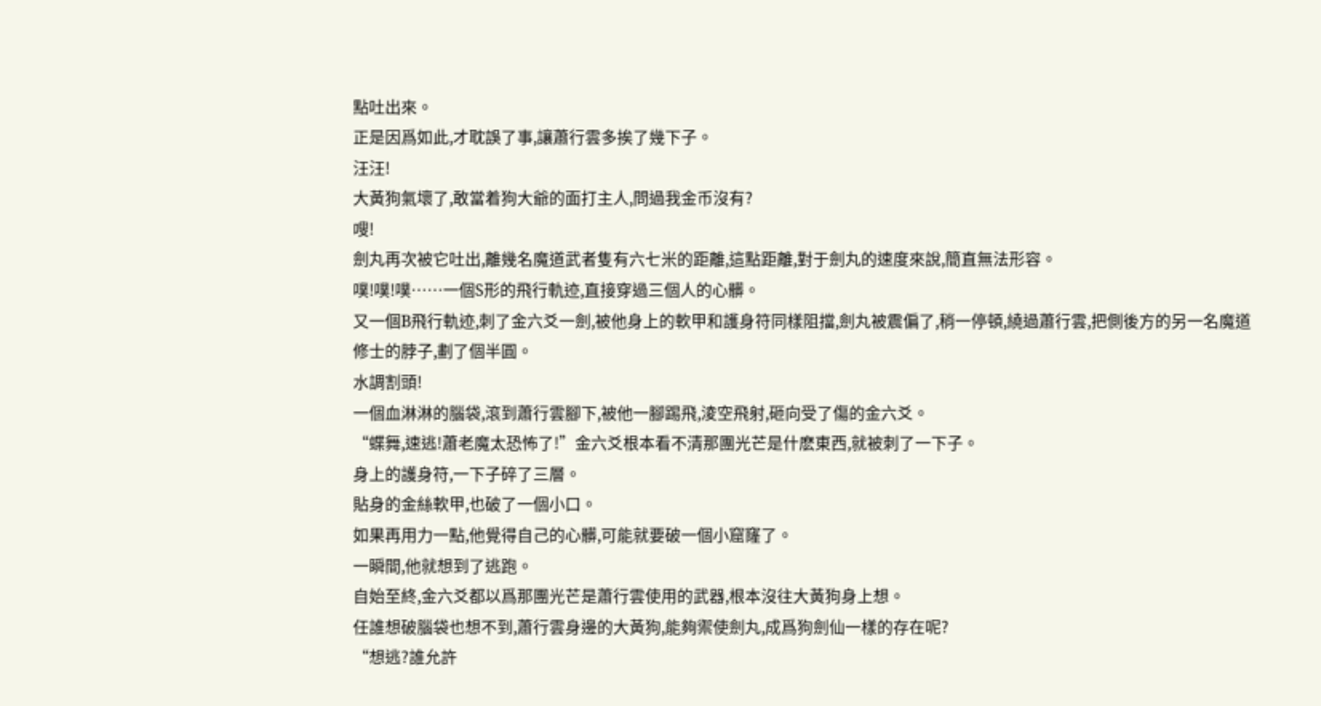點吐出來。
正是因爲如此,才耽誤了事,讓蕭行雲多挨了幾下子。
汪汪!
大黃狗氣壞了,敢當着狗大爺的面打主人,問過我金币沒有?
嗖!
劍丸再次被它吐出,離幾名魔道武者隻有六七米的距離,這點距離,對于劍丸的速度來說,簡直無法形容。
噗!噗!噗……一個S形的飛行軌迹,直接穿過三個人的心髒。
又一個B飛行軌迹,刺了金六爻一劍,被他身上的軟甲和護身符同樣阻擋,劍丸被震偏了,稍一停頓,繞過蕭行雲,把側後方的另一名魔道修士的脖子,劃了個半圓。
水調割頭!
一個血淋淋的腦袋,滾到蕭行雲腳下,被他一腳踢飛,淩空飛射,砸向受了傷的金六爻。
“蝶舞,速逃!蕭老魔太恐怖了!”金六爻根本看不清那團光芒是什麽東西,就被刺了一下子。
身上的護身符,一下子碎了三層。
貼身的金絲軟甲,也破了一個小口。
如果再用力一點,他覺得自己的心髒,可能就要破一個小窟窿了。
一瞬間,他就想到了逃跑。
自始至終,金六爻都以爲那團光芒是蕭行雲使用的武器,根本沒往大黃狗身上想。
任誰想破腦袋也想不到,蕭行雲身邊的大黃狗,能夠禦使劍丸,成爲狗劍仙一樣的存在呢?
“想逃?誰允許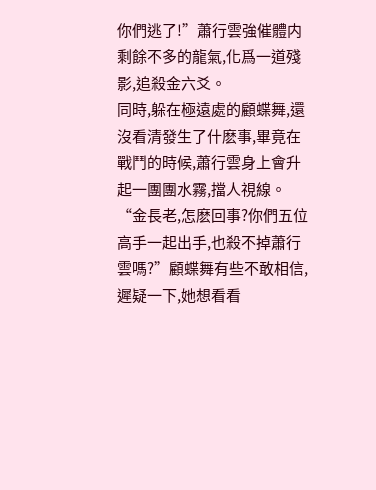你們逃了!”蕭行雲強催體内剩餘不多的龍氣,化爲一道殘影,追殺金六爻。
同時,躲在極遠處的顧蝶舞,還沒看清發生了什麽事,畢竟在戰鬥的時候,蕭行雲身上會升起一團團水霧,擋人視線。
“金長老,怎麽回事?你們五位高手一起出手,也殺不掉蕭行雲嗎?”顧蝶舞有些不敢相信,遲疑一下,她想看看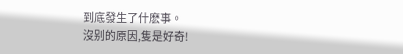到底發生了什麽事。
沒别的原因,隻是好奇!